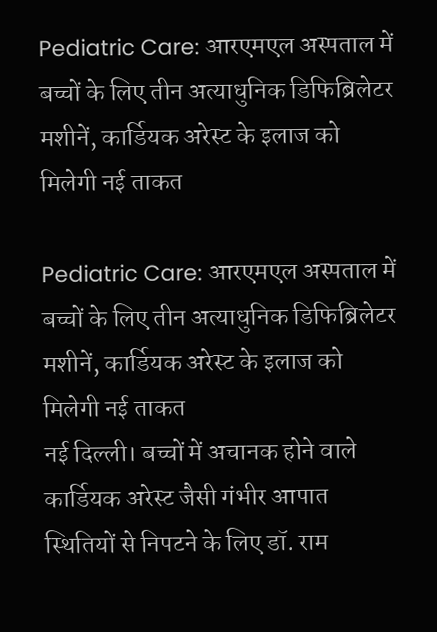Pediatric Care: आरएमएल अस्पताल में बच्चों के लिए तीन अत्याधुनिक डिफिब्रिलेटर मशीनें, कार्डियक अरेस्ट के इलाज को मिलेगी नई ताकत

Pediatric Care: आरएमएल अस्पताल में बच्चों के लिए तीन अत्याधुनिक डिफिब्रिलेटर मशीनें, कार्डियक अरेस्ट के इलाज को मिलेगी नई ताकत
नई दिल्ली। बच्चों में अचानक होने वाले कार्डियक अरेस्ट जैसी गंभीर आपात स्थितियों से निपटने के लिए डॉ. राम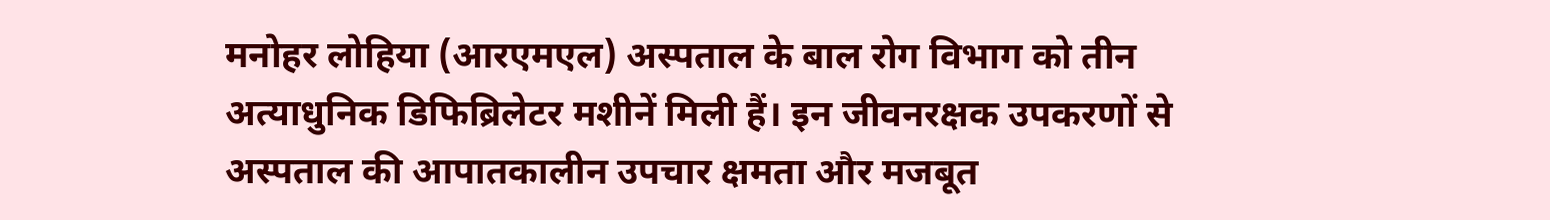मनोहर लोहिया (आरएमएल) अस्पताल के बाल रोग विभाग को तीन अत्याधुनिक डिफिब्रिलेटर मशीनें मिली हैं। इन जीवनरक्षक उपकरणों से अस्पताल की आपातकालीन उपचार क्षमता और मजबूत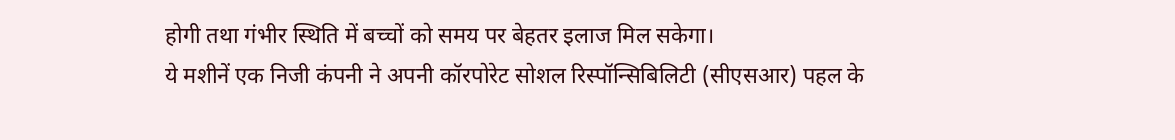होगी तथा गंभीर स्थिति में बच्चों को समय पर बेहतर इलाज मिल सकेगा।
ये मशीनें एक निजी कंपनी ने अपनी कॉरपोरेट सोशल रिस्पॉन्सिबिलिटी (सीएसआर) पहल के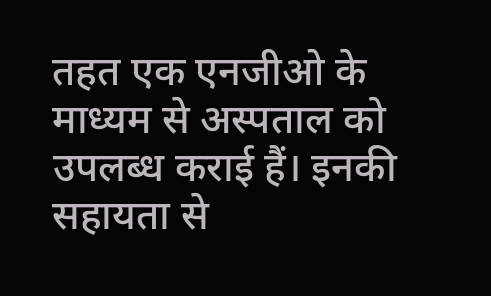तहत एक एनजीओ के माध्यम से अस्पताल को उपलब्ध कराई हैं। इनकी सहायता से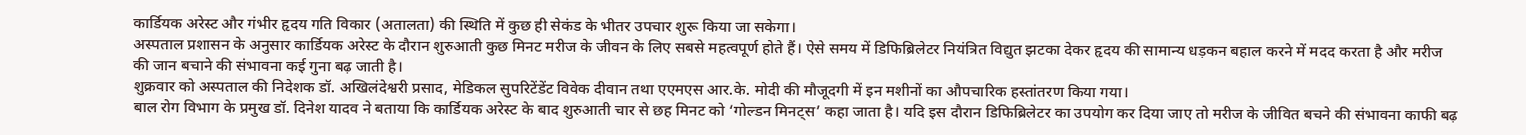कार्डियक अरेस्ट और गंभीर हृदय गति विकार (अतालता) की स्थिति में कुछ ही सेकंड के भीतर उपचार शुरू किया जा सकेगा।
अस्पताल प्रशासन के अनुसार कार्डियक अरेस्ट के दौरान शुरुआती कुछ मिनट मरीज के जीवन के लिए सबसे महत्वपूर्ण होते हैं। ऐसे समय में डिफिब्रिलेटर नियंत्रित विद्युत झटका देकर हृदय की सामान्य धड़कन बहाल करने में मदद करता है और मरीज की जान बचाने की संभावना कई गुना बढ़ जाती है।
शुक्रवार को अस्पताल की निदेशक डॉ. अखिलंदेश्वरी प्रसाद, मेडिकल सुपरिटेंडेंट विवेक दीवान तथा एएमएस आर.के. मोदी की मौजूदगी में इन मशीनों का औपचारिक हस्तांतरण किया गया।
बाल रोग विभाग के प्रमुख डॉ. दिनेश यादव ने बताया कि कार्डियक अरेस्ट के बाद शुरुआती चार से छह मिनट को ‘गोल्डन मिनट्स’ कहा जाता है। यदि इस दौरान डिफिब्रिलेटर का उपयोग कर दिया जाए तो मरीज के जीवित बचने की संभावना काफी बढ़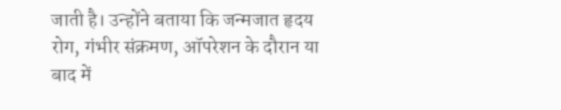जाती है। उन्होंने बताया कि जन्मजात हृदय रोग, गंभीर संक्रमण, ऑपरेशन के दौरान या बाद में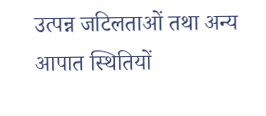उत्पन्न जटिलताओं तथा अन्य आपात स्थितियों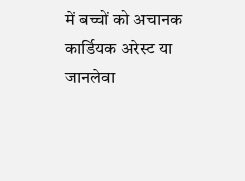में बच्चों को अचानक कार्डियक अरेस्ट या जानलेवा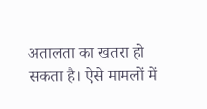अतालता का खतरा हो सकता है। ऐसे मामलों में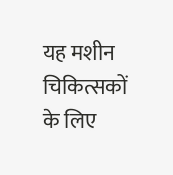यह मशीन चिकित्सकों के लिए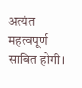अत्यंत महत्वपूर्ण साबित होगी।